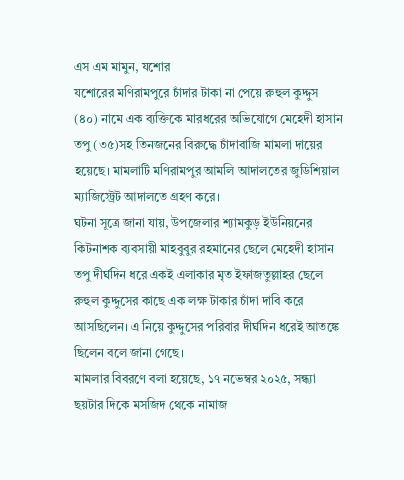এস এম মামুন, যশোর
যশোরের মণিরামপুরে চাঁদার টাকা না পেয়ে রুহুল কুদ্দুস (৪০) নামে এক ব্যক্তিকে মারধরের অভিযোগে মেহেদী হাসান তপু (৩৫)সহ তিনজনের বিরুদ্ধে চাঁদাবাজি মামলা দায়ের হয়েছে। মামলাটি মণিরামপুর আমলি আদালতের জুডিশিয়াল ম্যাজিস্ট্রেট আদালতে গ্রহণ করে।
ঘটনা সূত্রে জানা যায়, উপজেলার শ্যামকুড় ইউনিয়নের কিটনাশক ব্যবসায়ী মাহবুবুর রহমানের ছেলে মেহেদী হাসান তপু দীর্ঘদিন ধরে একই এলাকার মৃত ইফাজতুল্লাহর ছেলে রুহুল কুদ্দুসের কাছে এক লক্ষ টাকার চাঁদা দাবি করে আসছিলেন। এ নিয়ে কুদ্দুসের পরিবার দীর্ঘদিন ধরেই আতঙ্কে ছিলেন বলে জানা গেছে।
মামলার বিবরণে বলা হয়েছে, ১৭ নভেম্বর ২০২৫, সন্ধ্যা ছয়টার দিকে মসজিদ থেকে নামাজ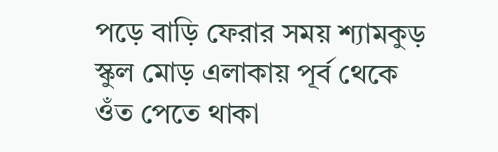পড়ে বাড়ি ফেরার সময় শ্যামকুড় স্কুল মোড় এলাকায় পূর্ব থেকে ওঁত পেতে থাকা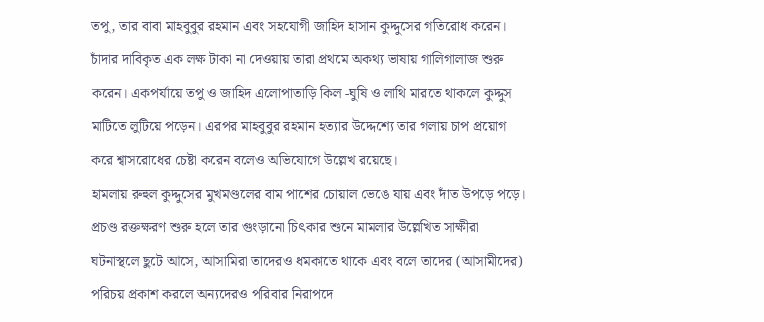তপু, তার বাবা মাহবুবুর রহমান এবং সহযোগী জাহিদ হাসান কুদ্দুসের গতিরোধ করেন। চাঁদার দাবিকৃত এক লক্ষ টাকা না দেওয়ায় তারা প্রথমে অকথ্য ভাষায় গালিগালাজ শুরু করেন। একপর্যায়ে তপু ও জাহিদ এলোপাতাড়ি কিল -ঘুষি ও লাথি মারতে থাকলে কুদ্দুস মাটিতে লুটিয়ে পড়েন। এরপর মাহবুবুর রহমান হত্যার উদ্দেশ্যে তার গলায় চাপ প্রয়োগ করে শ্বাসরোধের চেষ্টা করেন বলেও অভিযোগে উল্লেখ রয়েছে।
হামলায় রুহুল কুদ্দুসের মুখমণ্ডলের বাম পাশের চোয়াল ভেঙে যায় এবং দাঁত উপড়ে পড়ে। প্রচণ্ড রক্তক্ষরণ শুরু হলে তার গুংড়ানো চিৎকার শুনে মামলার উল্লেখিত সাক্ষীরা ঘটনাস্থলে ছুটে আসে, আসামিরা তাদেরও ধমকাতে থাকে এবং বলে তাদের (আসামীদের) পরিচয় প্রকাশ করলে অন্যদেরও পরিবার নিরাপদে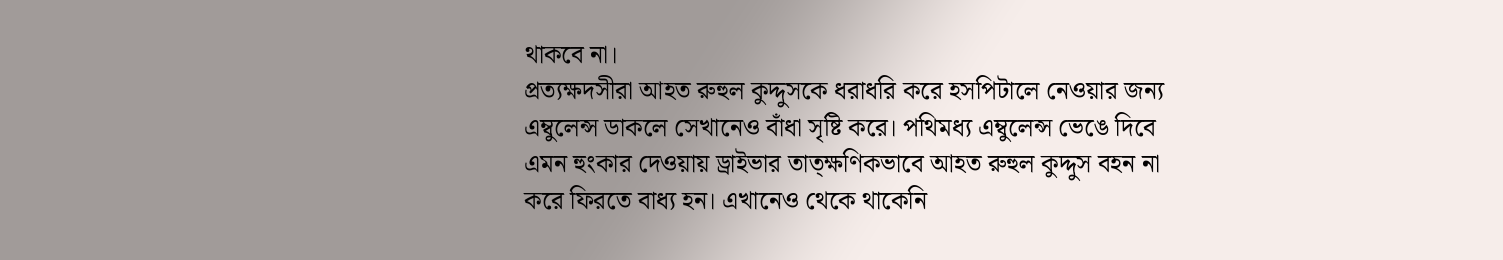থাকবে না।
প্রত্যক্ষদসীরা আহত রুহুল কুদ্দুসকে ধরাধরি করে হসপিটালে নেওয়ার জন্য এম্বুলেন্স ডাকলে সেখানেও বাঁধা সৃষ্টি করে। পথিমধ্য এম্বুলেন্স ভেঙে দিবে এমন হুংকার দেওয়ায় ড্রাইভার তাত্ক্ষণিকভাবে আহত রুহুল কুদ্দুস বহন না করে ফিরতে বাধ্য হন। এখানেও থেকে থাকেনি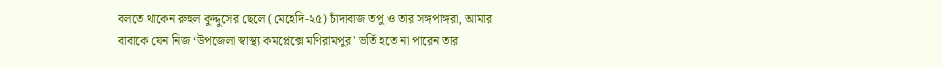বলতে থাকেন রুহুল কুদ্দুসের ছেলে (মেহেদি-২৫) চাঁদাবাজ তপু ও তার সঙ্গপাঙ্গরা, আমার বাবাকে যেন নিজ ‘উপজেলা স্বাস্থ্য কমপ্লেক্সে মণিরামপুর' ভর্তি হতে না পারেন তার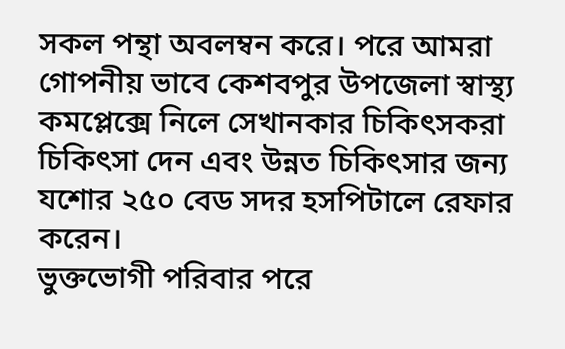সকল পন্থা অবলম্বন করে। পরে আমরা গোপনীয় ভাবে কেশবপুর উপজেলা স্বাস্থ্য কমপ্লেক্সে নিলে সেখানকার চিকিৎসকরা চিকিৎসা দেন এবং উন্নত চিকিৎসার জন্য যশোর ২৫০ বেড সদর হসপিটালে রেফার করেন।
ভুক্তভোগী পরিবার পরে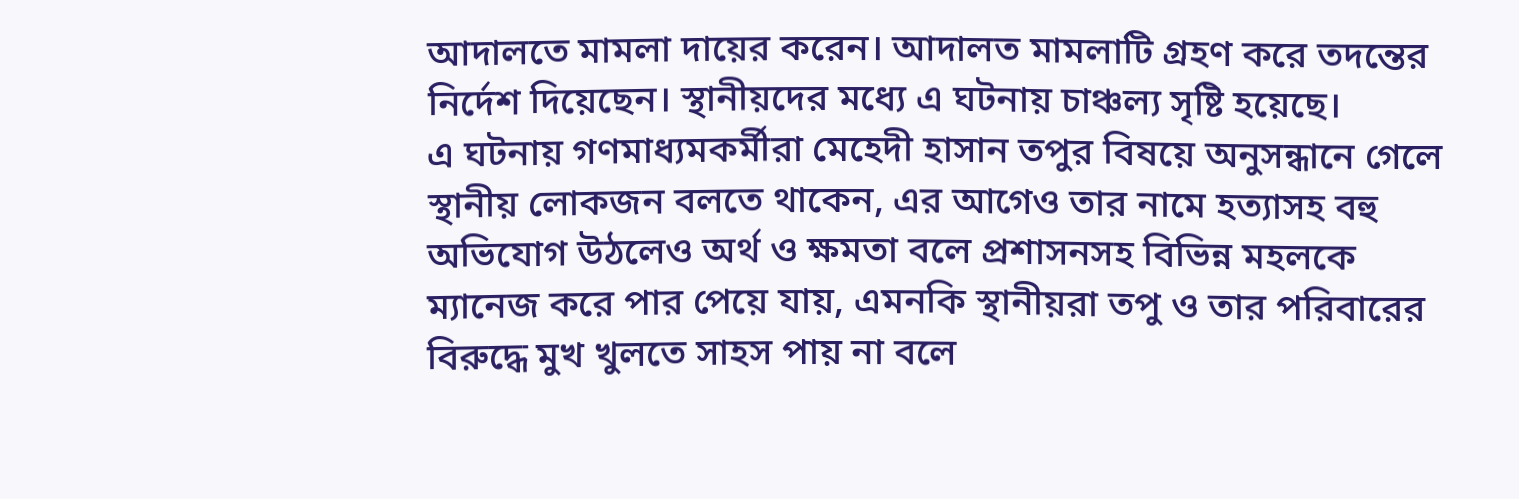আদালতে মামলা দায়ের করেন। আদালত মামলাটি গ্রহণ করে তদন্তের নির্দেশ দিয়েছেন। স্থানীয়দের মধ্যে এ ঘটনায় চাঞ্চল্য সৃষ্টি হয়েছে।
এ ঘটনায় গণমাধ্যমকর্মীরা মেহেদী হাসান তপুর বিষয়ে অনুসন্ধানে গেলে স্থানীয় লোকজন বলতে থাকেন, এর আগেও তার নামে হত্যাসহ বহু অভিযোগ উঠলেও অর্থ ও ক্ষমতা বলে প্রশাসনসহ বিভিন্ন মহলকে ম্যানেজ করে পার পেয়ে যায়, এমনকি স্থানীয়রা তপু ও তার পরিবারের বিরুদ্ধে মুখ খুলতে সাহস পায় না বলে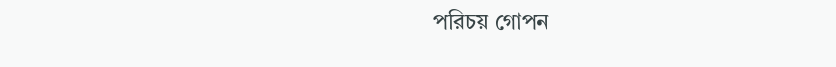পরিচয় গোপন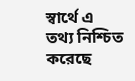স্বার্থে এ তথ্য নিশ্চিত করেছে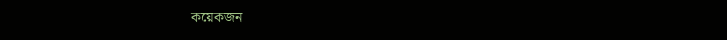কয়েকজন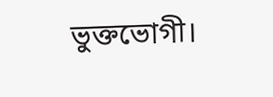ভুক্তভোগী।